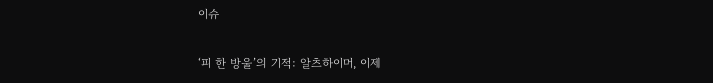이슈

‘피 한 방울’의 기적: 알츠하이머, 이제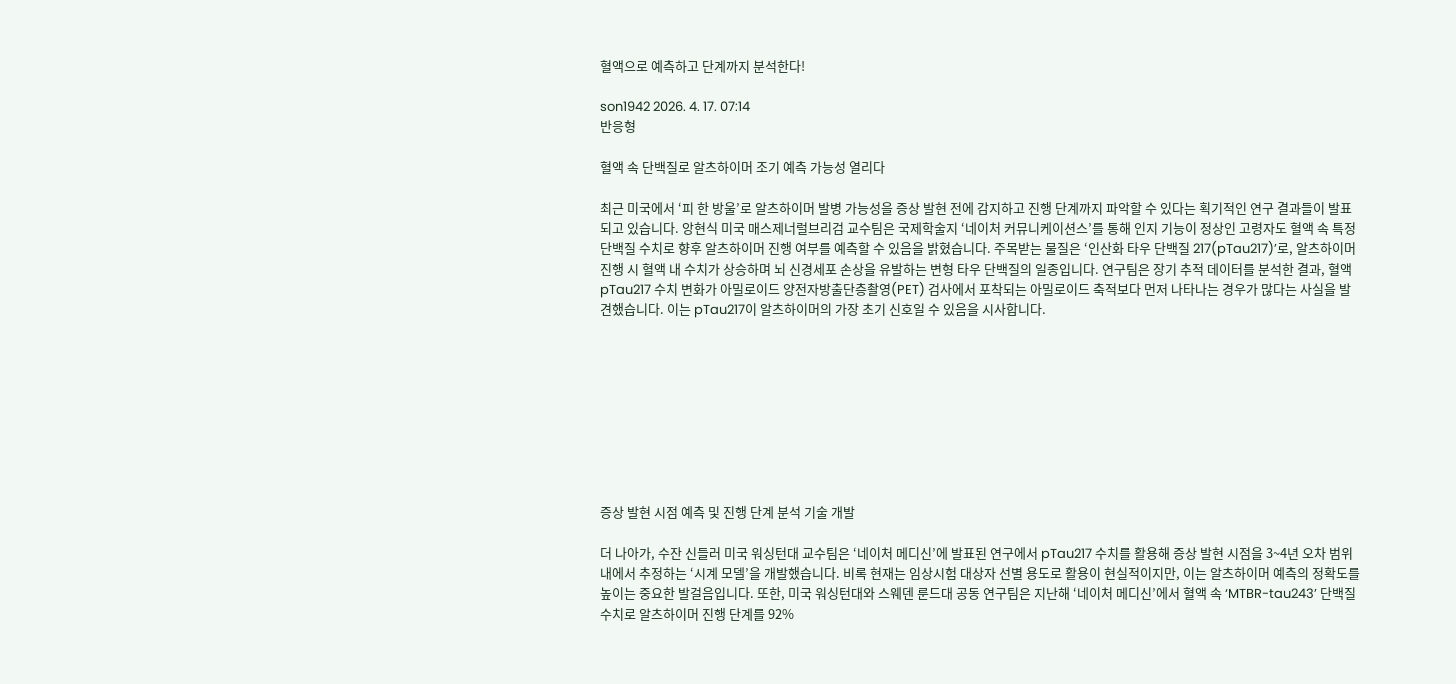혈액으로 예측하고 단계까지 분석한다!

son1942 2026. 4. 17. 07:14
반응형

혈액 속 단백질로 알츠하이머 조기 예측 가능성 열리다

최근 미국에서 ‘피 한 방울’로 알츠하이머 발병 가능성을 증상 발현 전에 감지하고 진행 단계까지 파악할 수 있다는 획기적인 연구 결과들이 발표되고 있습니다. 앙현식 미국 매스제너럴브리검 교수팀은 국제학술지 ‘네이처 커뮤니케이션스’를 통해 인지 기능이 정상인 고령자도 혈액 속 특정 단백질 수치로 향후 알츠하이머 진행 여부를 예측할 수 있음을 밝혔습니다. 주목받는 물질은 ‘인산화 타우 단백질 217(pTau217)’로, 알츠하이머 진행 시 혈액 내 수치가 상승하며 뇌 신경세포 손상을 유발하는 변형 타우 단백질의 일종입니다. 연구팀은 장기 추적 데이터를 분석한 결과, 혈액 pTau217 수치 변화가 아밀로이드 양전자방출단층촬영(PET) 검사에서 포착되는 아밀로이드 축적보다 먼저 나타나는 경우가 많다는 사실을 발견했습니다. 이는 pTau217이 알츠하이머의 가장 초기 신호일 수 있음을 시사합니다.









증상 발현 시점 예측 및 진행 단계 분석 기술 개발

더 나아가, 수잔 신들러 미국 워싱턴대 교수팀은 ‘네이처 메디신’에 발표된 연구에서 pTau217 수치를 활용해 증상 발현 시점을 3~4년 오차 범위 내에서 추정하는 ‘시계 모델’을 개발했습니다. 비록 현재는 임상시험 대상자 선별 용도로 활용이 현실적이지만, 이는 알츠하이머 예측의 정확도를 높이는 중요한 발걸음입니다. 또한, 미국 워싱턴대와 스웨덴 룬드대 공동 연구팀은 지난해 ‘네이처 메디신’에서 혈액 속 ‘MTBR-tau243’ 단백질 수치로 알츠하이머 진행 단계를 92%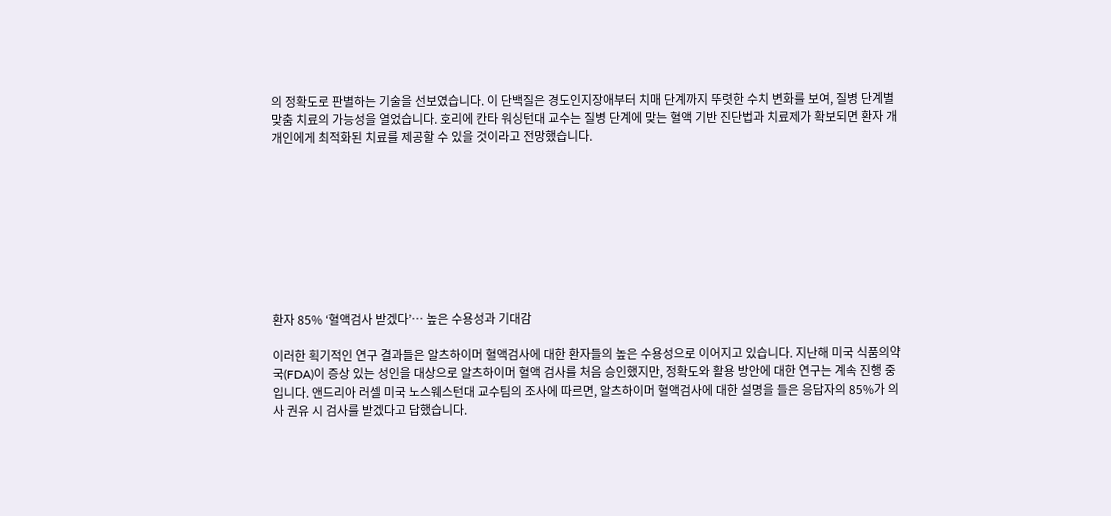의 정확도로 판별하는 기술을 선보였습니다. 이 단백질은 경도인지장애부터 치매 단계까지 뚜렷한 수치 변화를 보여, 질병 단계별 맞춤 치료의 가능성을 열었습니다. 호리에 칸타 워싱턴대 교수는 질병 단계에 맞는 혈액 기반 진단법과 치료제가 확보되면 환자 개개인에게 최적화된 치료를 제공할 수 있을 것이라고 전망했습니다.









환자 85% ‘혈액검사 받겠다’… 높은 수용성과 기대감

이러한 획기적인 연구 결과들은 알츠하이머 혈액검사에 대한 환자들의 높은 수용성으로 이어지고 있습니다. 지난해 미국 식품의약국(FDA)이 증상 있는 성인을 대상으로 알츠하이머 혈액 검사를 처음 승인했지만, 정확도와 활용 방안에 대한 연구는 계속 진행 중입니다. 앤드리아 러셀 미국 노스웨스턴대 교수팀의 조사에 따르면, 알츠하이머 혈액검사에 대한 설명을 들은 응답자의 85%가 의사 권유 시 검사를 받겠다고 답했습니다.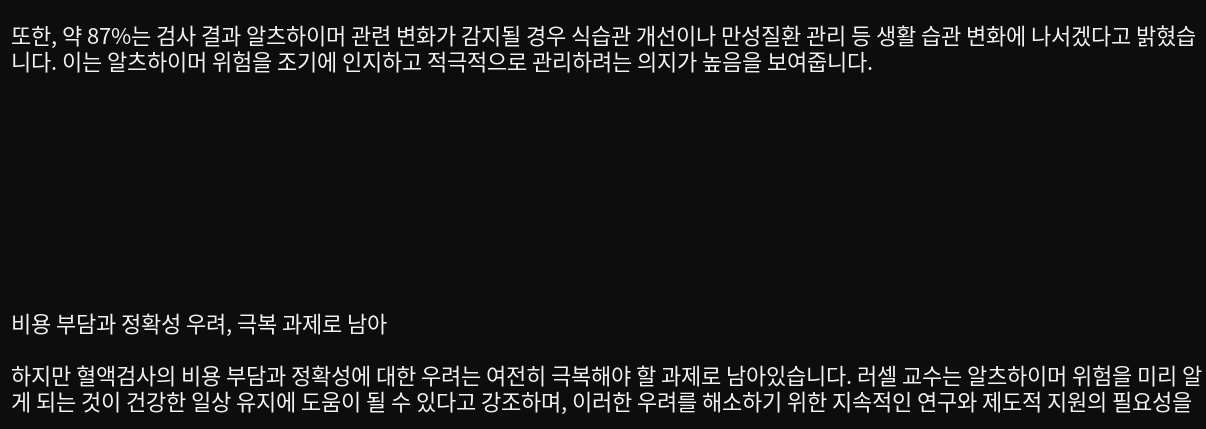또한, 약 87%는 검사 결과 알츠하이머 관련 변화가 감지될 경우 식습관 개선이나 만성질환 관리 등 생활 습관 변화에 나서겠다고 밝혔습니다. 이는 알츠하이머 위험을 조기에 인지하고 적극적으로 관리하려는 의지가 높음을 보여줍니다.









비용 부담과 정확성 우려, 극복 과제로 남아

하지만 혈액검사의 비용 부담과 정확성에 대한 우려는 여전히 극복해야 할 과제로 남아있습니다. 러셀 교수는 알츠하이머 위험을 미리 알게 되는 것이 건강한 일상 유지에 도움이 될 수 있다고 강조하며, 이러한 우려를 해소하기 위한 지속적인 연구와 제도적 지원의 필요성을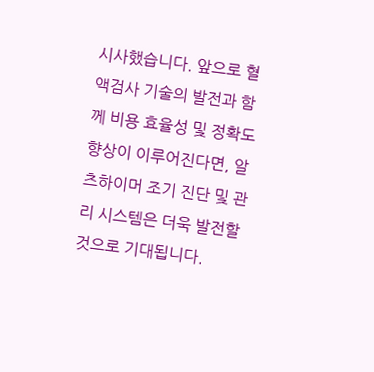시사했습니다. 앞으로 혈액검사 기술의 발전과 함께 비용 효율성 및 정확도 향상이 이루어진다면, 알츠하이머 조기 진단 및 관리 시스템은 더욱 발전할 것으로 기대됩니다.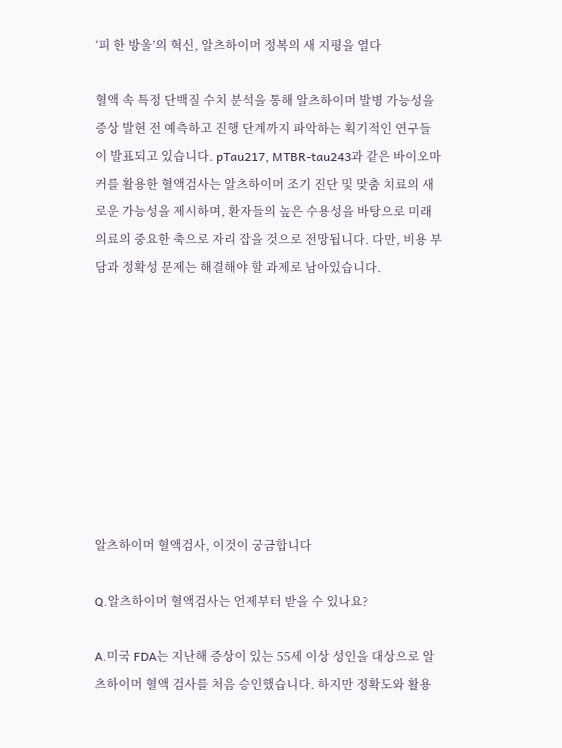‘피 한 방울’의 혁신, 알츠하이머 정복의 새 지평을 열다

혈액 속 특정 단백질 수치 분석을 통해 알츠하이머 발병 가능성을 증상 발현 전 예측하고 진행 단계까지 파악하는 획기적인 연구들이 발표되고 있습니다. pTau217, MTBR-tau243과 같은 바이오마커를 활용한 혈액검사는 알츠하이머 조기 진단 및 맞춤 치료의 새로운 가능성을 제시하며, 환자들의 높은 수용성을 바탕으로 미래 의료의 중요한 축으로 자리 잡을 것으로 전망됩니다. 다만, 비용 부담과 정확성 문제는 해결해야 할 과제로 남아있습니다.









알츠하이머 혈액검사, 이것이 궁금합니다

Q.알츠하이머 혈액검사는 언제부터 받을 수 있나요?

A.미국 FDA는 지난해 증상이 있는 55세 이상 성인을 대상으로 알츠하이머 혈액 검사를 처음 승인했습니다. 하지만 정확도와 활용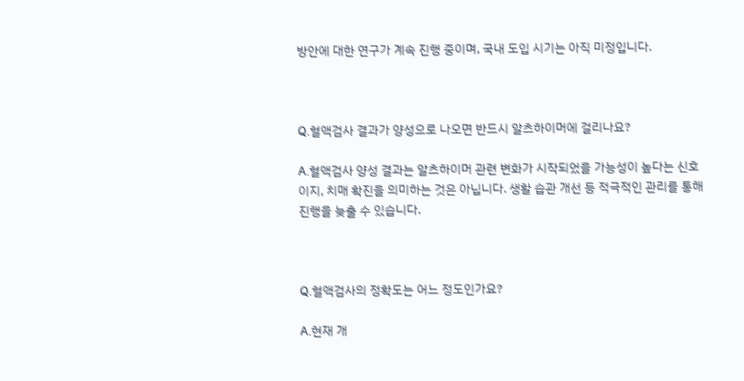방안에 대한 연구가 계속 진행 중이며, 국내 도입 시기는 아직 미정입니다.



Q.혈액검사 결과가 양성으로 나오면 반드시 알츠하이머에 걸리나요?

A.혈액검사 양성 결과는 알츠하이머 관련 변화가 시작되었을 가능성이 높다는 신호이지, 치매 확진을 의미하는 것은 아닙니다. 생활 습관 개선 등 적극적인 관리를 통해 진행을 늦출 수 있습니다.



Q.혈액검사의 정확도는 어느 정도인가요?

A.현재 개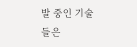발 중인 기술들은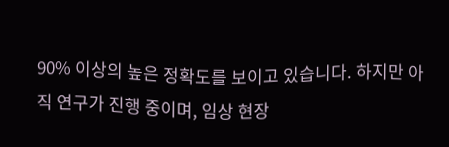90% 이상의 높은 정확도를 보이고 있습니다. 하지만 아직 연구가 진행 중이며, 임상 현장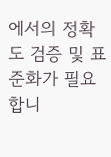에서의 정확도 검증 및 표준화가 필요합니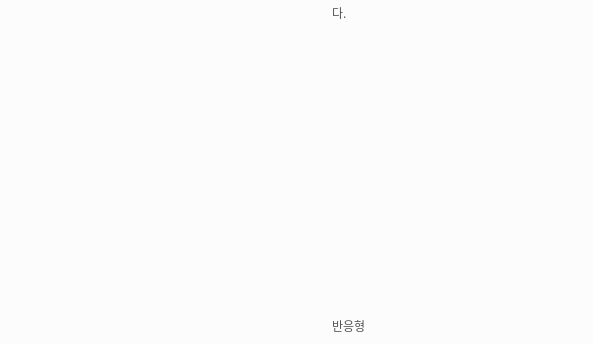다.













반응형